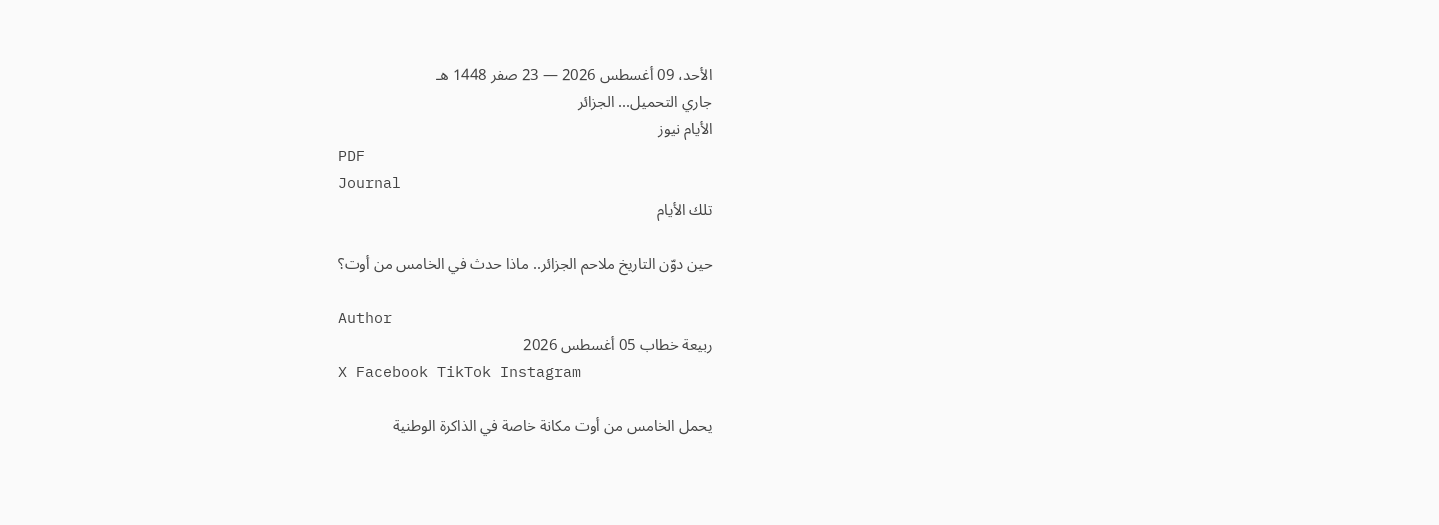الأحد، 09 أغسطس 2026 — 23 صفر 1448 هـ
جاري التحميل... الجزائر
الأيام نيوز
PDF
Journal
تلك الأيام

حين دوّن التاريخ ملاحم الجزائر.. ماذا حدث في الخامس من أوت؟

Author
ربيعة خطاب 05 أغسطس 2026
X Facebook TikTok Instagram

يحمل الخامس من أوت مكانة خاصة في الذاكرة الوطنية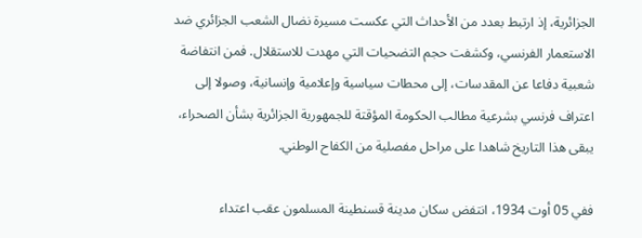الجزائرية، إذ ارتبط بعدد من الأحداث التي عكست مسيرة نضال الشعب الجزائري ضد الاستعمار الفرنسي، وكشفت حجم التضحيات التي مهدت للاستقلال. فمن انتفاضة شعبية دفاعا عن المقدسات، إلى محطات سياسية وإعلامية وإنسانية، وصولا إلى اعتراف فرنسي بشرعية مطالب الحكومة المؤقتة للجمهورية الجزائرية بشأن الصحراء، يبقى هذا التاريخ شاهدا على مراحل مفصلية من الكفاح الوطني.

ففي 05 أوت 1934، انتفض سكان مدينة قسنطينة المسلمون عقب اعتداء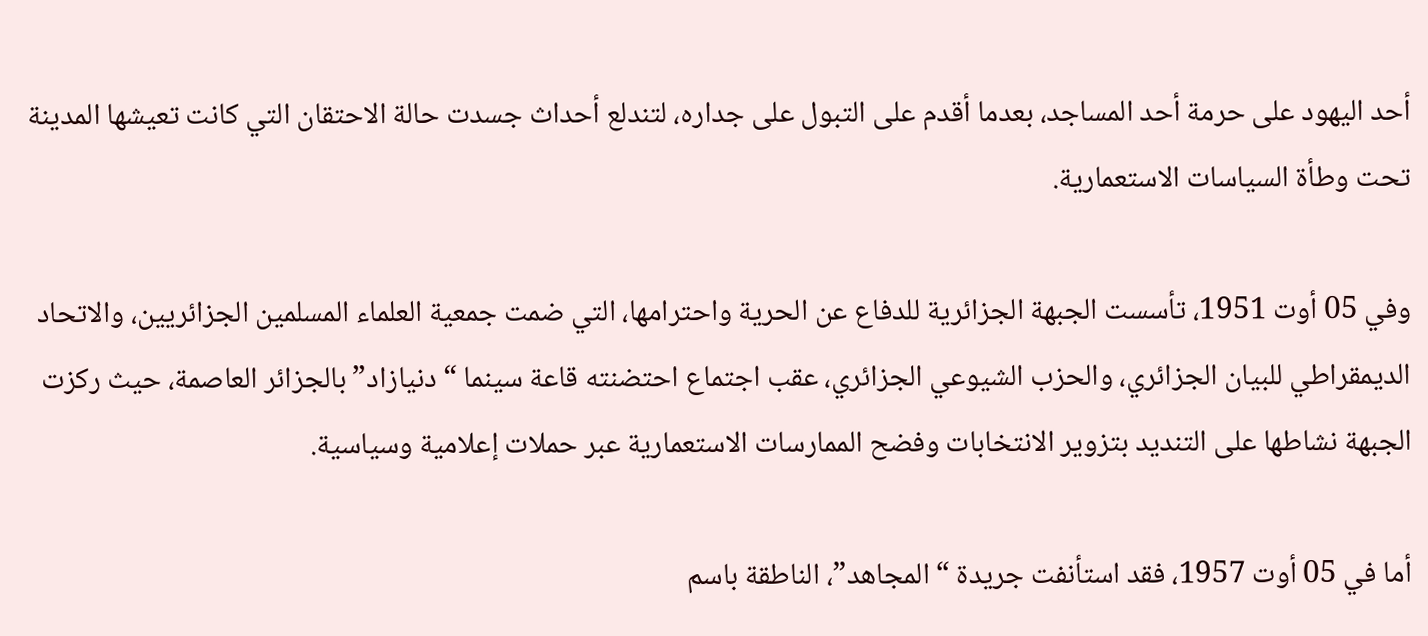أحد اليهود على حرمة أحد المساجد، بعدما أقدم على التبول على جداره، لتندلع أحداث جسدت حالة الاحتقان التي كانت تعيشها المدينة تحت وطأة السياسات الاستعمارية.

وفي 05 أوت 1951، تأسست الجبهة الجزائرية للدفاع عن الحرية واحترامها، التي ضمت جمعية العلماء المسلمين الجزائريين، والاتحاد الديمقراطي للبيان الجزائري، والحزب الشيوعي الجزائري، عقب اجتماع احتضنته قاعة سينما “دنيازاد” بالجزائر العاصمة، حيث ركزت الجبهة نشاطها على التنديد بتزوير الانتخابات وفضح الممارسات الاستعمارية عبر حملات إعلامية وسياسية.

أما في 05 أوت 1957، فقد استأنفت جريدة “المجاهد”، الناطقة باسم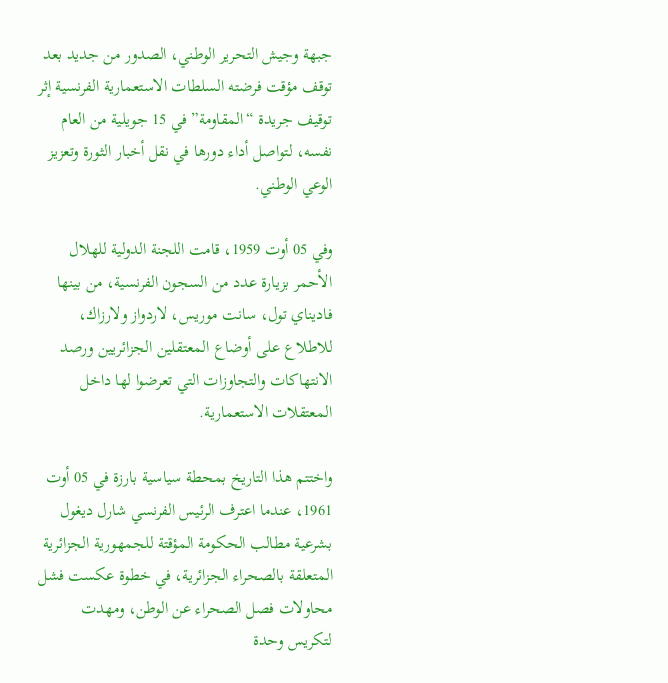جبهة وجيش التحرير الوطني، الصدور من جديد بعد توقف مؤقت فرضته السلطات الاستعمارية الفرنسية إثر توقيف جريدة “المقاومة” في 15 جويلية من العام نفسه، لتواصل أداء دورها في نقل أخبار الثورة وتعزيز الوعي الوطني.

وفي 05 أوت 1959، قامت اللجنة الدولية للهلال الأحمر بزيارة عدد من السجون الفرنسية، من بينها فاديناي تول، سانت موريس، لاردواز ولارزاك، للاطلاع على أوضاع المعتقلين الجزائريين ورصد الانتهاكات والتجاوزات التي تعرضوا لها داخل المعتقلات الاستعمارية.

واختتم هذا التاريخ بمحطة سياسية بارزة في 05 أوت 1961، عندما اعترف الرئيس الفرنسي شارل ديغول بشرعية مطالب الحكومة المؤقتة للجمهورية الجزائرية المتعلقة بالصحراء الجزائرية، في خطوة عكست فشل محاولات فصل الصحراء عن الوطن، ومهدت لتكريس وحدة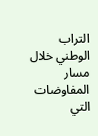التراب الوطني خلال مسار المفاوضات التي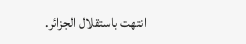انتهت باستقلال الجزائر.